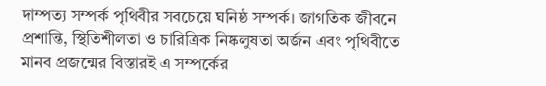দাম্পত্য সম্পর্ক পৃথিবীর সবচেয়ে ঘনিষ্ঠ সম্পর্ক। জাগতিক জীবনে প্রশান্তি, স্থিতিশীলতা ও চারিত্রিক নিষ্কলুষতা অর্জন এবং পৃথিবীতে মানব প্রজন্মের বিস্তারই এ সম্পর্কের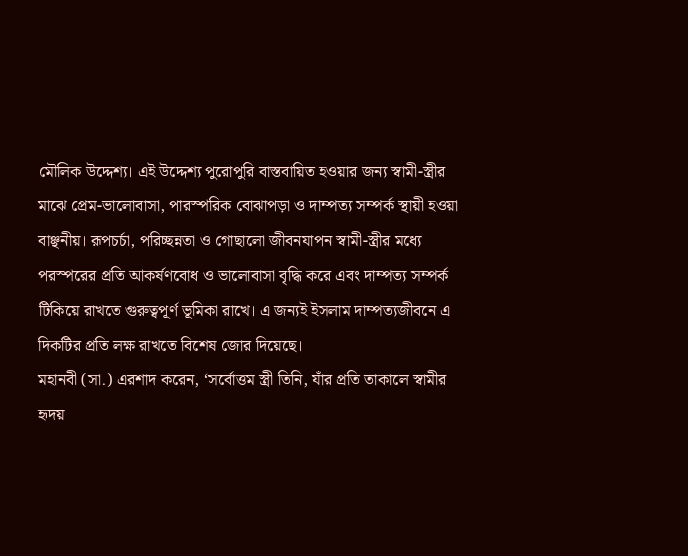মৌলিক উদ্দেশ্য। এই উদ্দেশ্য পুরোপুরি বাস্তবায়িত হওয়ার জন্য স্বামী-স্ত্রীর মাঝে প্রেম-ভালোবাসা, পারস্পরিক বোঝাপড়া ও দাম্পত্য সম্পর্ক স্থায়ী হওয়া বাঞ্ছনীয়। রূপচর্চা, পরিচ্ছন্নতা ও গোছালো জীবনযাপন স্বামী-স্ত্রীর মধ্যে পরস্পরের প্রতি আকর্ষণবোধ ও ভালোবাসা বৃদ্ধি করে এবং দাম্পত্য সম্পর্ক টিকিয়ে রাখতে গুরুত্বপূর্ণ ভূমিকা রাখে। এ জন্যই ইসলাম দাম্পত্যজীবনে এ দিকটির প্রতি লক্ষ রাখতে বিশেষ জোর দিয়েছে।
মহানবী (সা.) এরশাদ করেন, ‘সর্বোত্তম স্ত্রী তিনি, যাঁর প্রতি তাকালে স্বামীর হৃদয়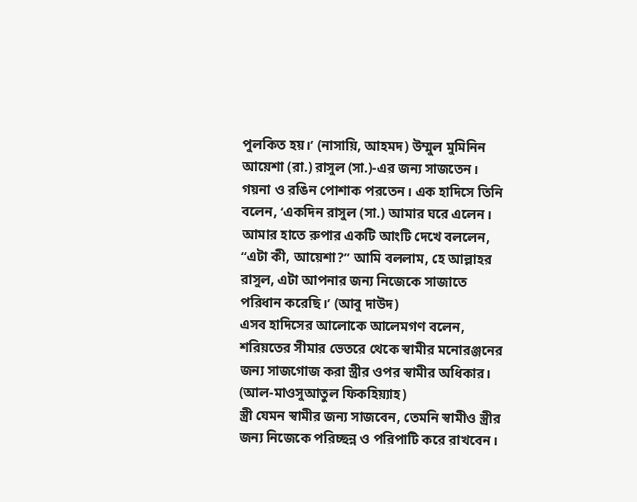পুলকিত হয়।’ (নাসায়ি, আহমদ) উম্মুল মুমিনিন আয়েশা (রা.) রাসুল (সা.)-এর জন্য সাজতেন। গয়না ও রঙিন পোশাক পরতেন। এক হাদিসে তিনি বলেন, ‘একদিন রাসুল (সা.) আমার ঘরে এলেন। আমার হাতে রুপার একটি আংটি দেখে বললেন, “এটা কী, আয়েশা?” আমি বললাম, হে আল্লাহর রাসুল, এটা আপনার জন্য নিজেকে সাজাতে পরিধান করেছি।’ (আবু দাউদ)
এসব হাদিসের আলোকে আলেমগণ বলেন, শরিয়তের সীমার ভেতরে থেকে স্বামীর মনোরঞ্জনের জন্য সাজগোজ করা স্ত্রীর ওপর স্বামীর অধিকার। (আল-মাওসুআতুল ফিকহিয়্যাহ)
স্ত্রী যেমন স্বামীর জন্য সাজবেন, তেমনি স্বামীও স্ত্রীর জন্য নিজেকে পরিচ্ছন্ন ও পরিপাটি করে রাখবেন।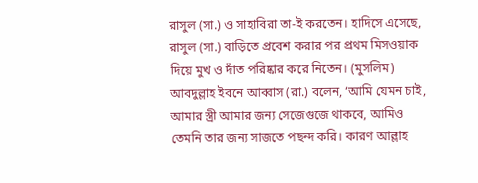রাসুল (সা.) ও সাহাবিরা তা-ই করতেন। হাদিসে এসেছে, রাসুল (সা.) বাড়িতে প্রবেশ করার পর প্রথম মিসওয়াক দিয়ে মুখ ও দাঁত পরিষ্কার করে নিতেন। (মুসলিম)
আবদুল্লাহ ইবনে আব্বাস (রা.) বলেন, ‘আমি যেমন চাই, আমার স্ত্রী আমার জন্য সেজেগুজে থাকবে, আমিও তেমনি তার জন্য সাজতে পছন্দ করি। কারণ আল্লাহ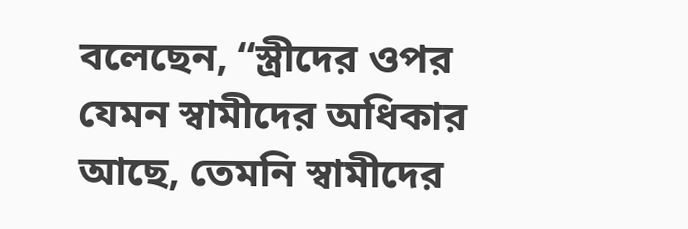বলেছেন, “স্ত্রীদের ওপর যেমন স্বামীদের অধিকার আছে, তেমনি স্বামীদের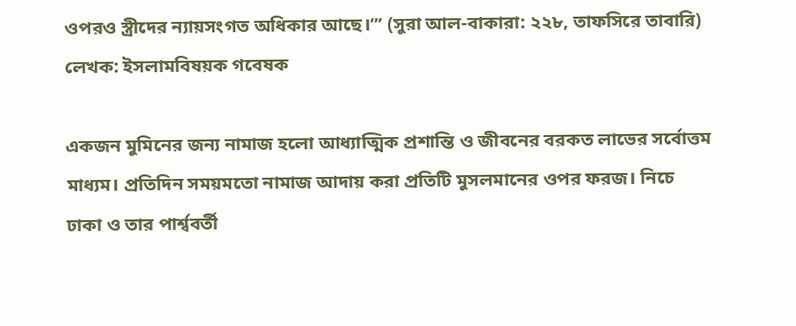ওপরও স্ত্রীদের ন্যায়সংগত অধিকার আছে।”’ (সুরা আল-বাকারা: ২২৮, তাফসিরে তাবারি)
লেখক: ইসলামবিষয়ক গবেষক

একজন মুমিনের জন্য নামাজ হলো আধ্যাত্মিক প্রশান্তি ও জীবনের বরকত লাভের সর্বোত্তম মাধ্যম। প্রতিদিন সময়মতো নামাজ আদায় করা প্রতিটি মুসলমানের ওপর ফরজ। নিচে ঢাকা ও তার পার্শ্ববর্তী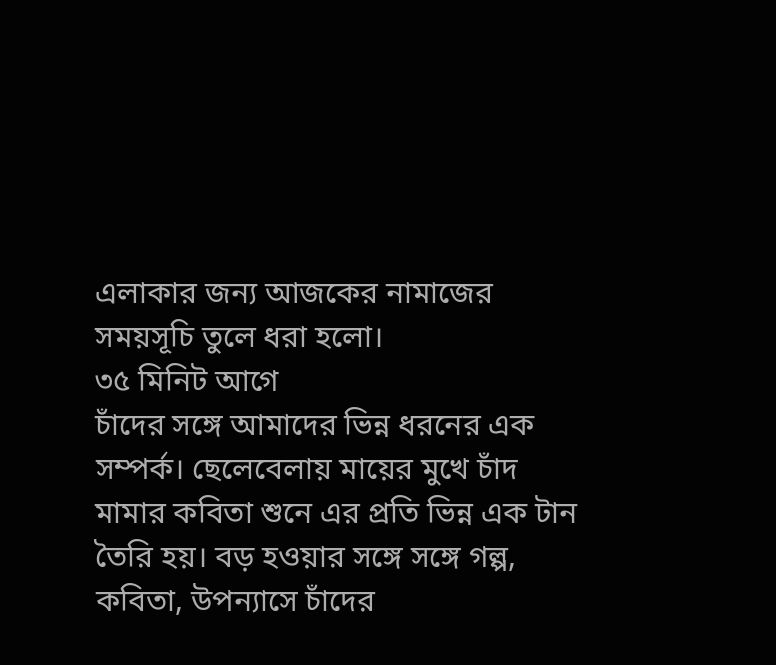এলাকার জন্য আজকের নামাজের সময়সূচি তুলে ধরা হলো।
৩৫ মিনিট আগে
চাঁদের সঙ্গে আমাদের ভিন্ন ধরনের এক সম্পর্ক। ছেলেবেলায় মায়ের মুখে চাঁদ মামার কবিতা শুনে এর প্রতি ভিন্ন এক টান তৈরি হয়। বড় হওয়ার সঙ্গে সঙ্গে গল্প, কবিতা, উপন্যাসে চাঁদের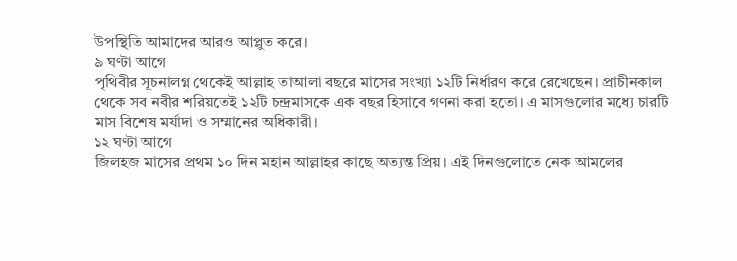উপস্থিতি আমাদের আরও আপ্লুত করে।
৯ ঘণ্টা আগে
পৃথিবীর সূচনালগ্ন থেকেই আল্লাহ তাআলা বছরে মাসের সংখ্যা ১২টি নির্ধারণ করে রেখেছেন। প্রাচীনকাল থেকে সব নবীর শরিয়তেই ১২টি চন্দ্রমাসকে এক বছর হিসাবে গণনা করা হতো। এ মাসগুলোর মধ্যে চারটি মাস বিশেষ মর্যাদা ও সম্মানের অধিকারী।
১২ ঘণ্টা আগে
জিলহজ মাসের প্রথম ১০ দিন মহান আল্লাহর কাছে অত্যন্ত প্রিয়। এই দিনগুলোতে নেক আমলের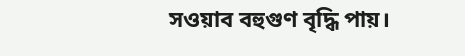সওয়াব বহুগুণ বৃদ্ধি পায়।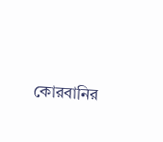কোরবানির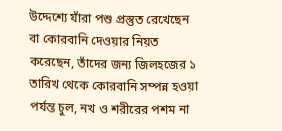উদ্দেশ্যে যাঁরা পশু প্রস্তুত রেখেছেন বা কোরবানি দেওয়ার নিয়ত করেছেন, তাঁদের জন্য জিলহজের ১ তারিখ থেকে কোরবানি সম্পন্ন হওয়া পর্যন্ত চুল, নখ ও শরীরের পশম না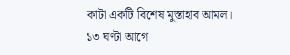কাটা একটি বিশেষ মুস্তাহাব আমল।
১৩ ঘণ্টা আগে